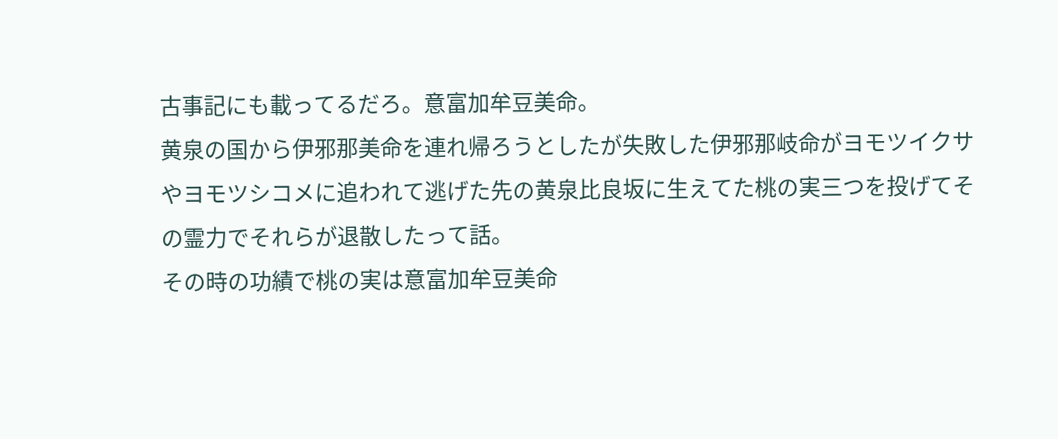古事記にも載ってるだろ。意富加牟豆美命。
黄泉の国から伊邪那美命を連れ帰ろうとしたが失敗した伊邪那岐命がヨモツイクサやヨモツシコメに追われて逃げた先の黄泉比良坂に生えてた桃の実三つを投げてその霊力でそれらが退散したって話。
その時の功績で桃の実は意富加牟豆美命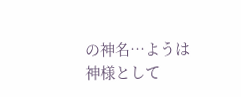の神名…ようは神様として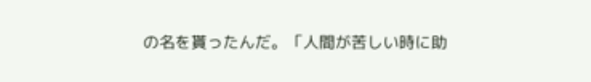の名を貰ったんだ。「人間が苦しい時に助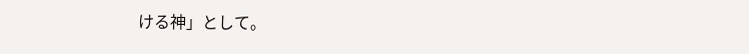ける神」として。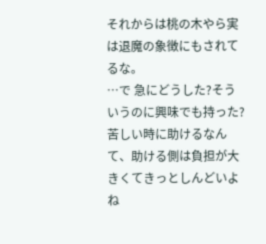それからは桃の木やら実は退魔の象徴にもされてるな。
…で 急にどうした?そういうのに興味でも持った?
苦しい時に助けるなんて、助ける側は負担が大きくてきっとしんどいよね